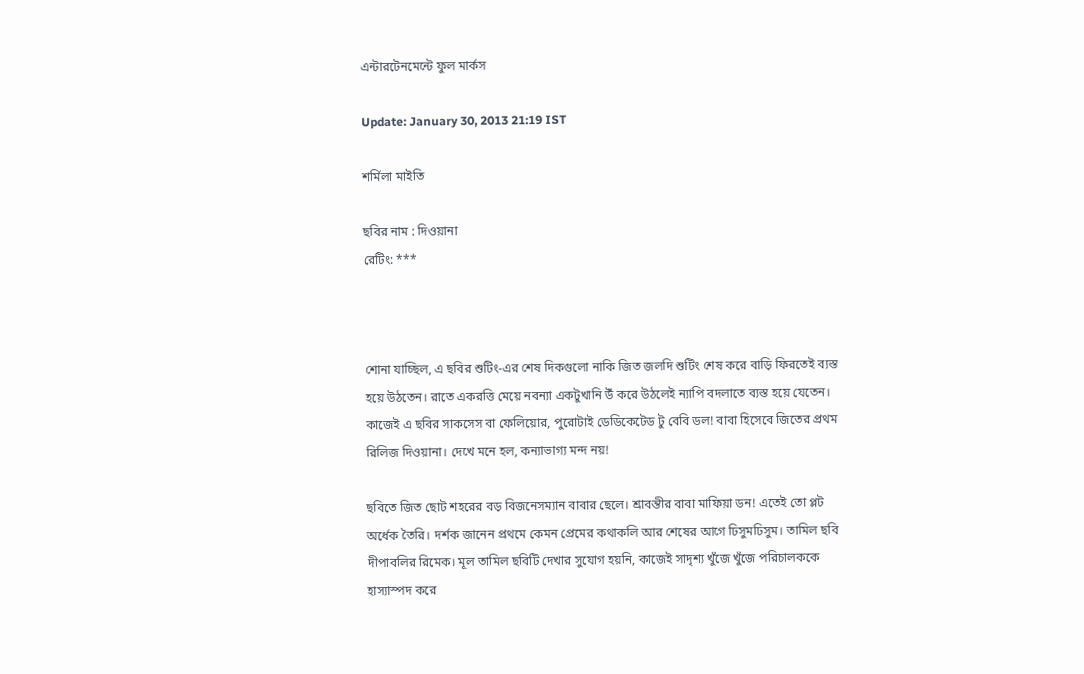এন্টারটেনমেন্টে ফুল মার্কস

Update: January 30, 2013 21:19 IST

শর্মিলা মাইতি

ছবির নাম : দিওয়ানা
রেটিং: ***



শোনা যাচ্ছিল, এ ছবির শুটিং-এর শেষ দিকগুলো নাকি জিত জলদি শুটিং শেষ করে বাড়ি ফিরতেই ব্যস্ত হয়ে উঠতেন। রাতে একরত্তি মেয়ে নবন্যা একটুখানি উঁ করে উঠলেই ন্যাপি বদলাতে ব্যস্ত হয়ে যেতেন। কাজেই এ ছবির সাকসেস বা ফেলিয়োর, পুরোটাই ডেডিকেটেড টু বেবি ডল! বাবা হিসেবে জিতের প্রথম রিলিজ দিওয়ানা। দেখে মনে হল, কন্যাভাগ্য মন্দ নয়!

ছবিতে জিত ছোট শহরের বড় বিজনেসম্যান বাবার ছেলে। শ্রাবন্তীর বাবা মাফিয়া ডন! এতেই তো প্লট অর্ধেক তৈরি। দর্শক জানেন প্রথমে কেমন প্রেমের কথাকলি আর শেষের আগে ঢিসুমঢিসুম। তামিল ছবি দীপাবলির রিমেক। মূল তামিল ছবিটি দেখার সুযোগ হয়নি, কাজেই সাদৃশ্য খুঁজে খুঁজে পরিচালককে হাস্যাস্পদ করে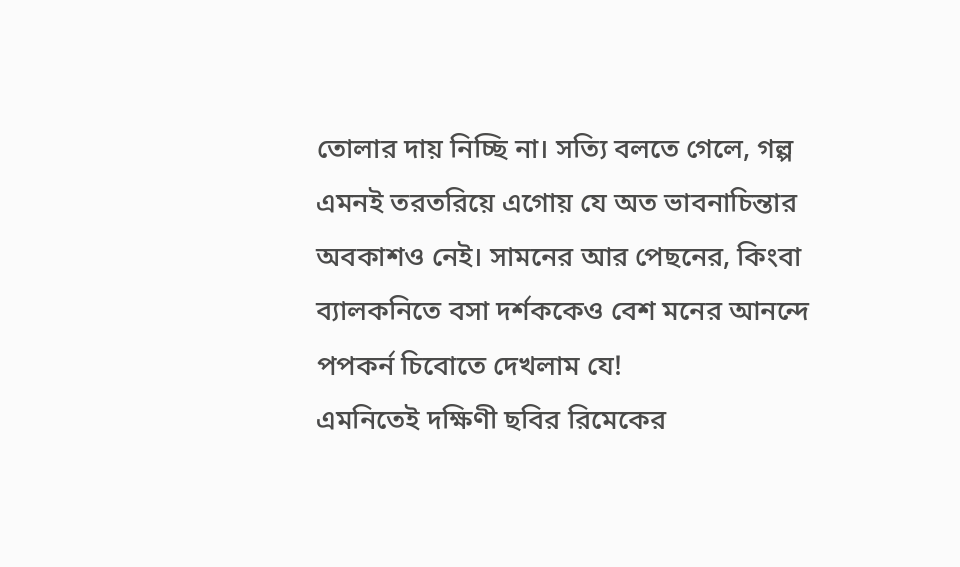তোলার দায় নিচ্ছি না। সত্যি বলতে গেলে, গল্প এমনই তরতরিয়ে এগোয় যে অত ভাবনাচিন্তার অবকাশও নেই। সামনের আর পেছনের, কিংবা ব্যালকনিতে বসা দর্শককেও বেশ মনের আনন্দে পপকর্ন চিবোতে দেখলাম যে!
এমনিতেই দক্ষিণী ছবির রিমেকের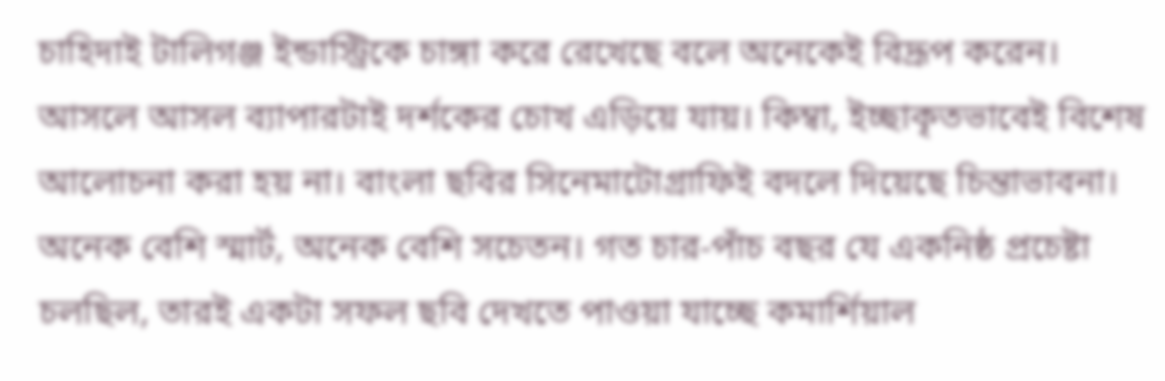চাহিদাই টালিগঞ্জ ইন্ডাস্ট্রিকে চাঙ্গা করে রেখেছে বলে অনেকেই বিদ্রূপ করেন। আসলে আসল ব্যাপারটাই দর্শকের চোখ এড়িয়ে যায়। কিম্বা, ইচ্ছাকৃতভাবেই বিশেষ আলোচনা করা হয় না। বাংলা ছবির সিনেমাটোগ্রাফিই বদলে দিয়েছে চিন্তাভাবনা। অনেক বেশি স্মার্ট, অনেক বেশি সচেতন। গত চার-পাঁচ বছর যে একনিষ্ঠ প্রচেষ্টা চলছিল, তারই একটা সফল ছবি দেখতে পাওয়া যাচ্ছে কমার্শিয়াল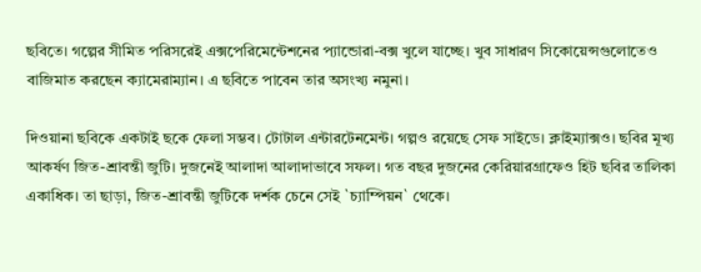ছবিতে। গল্পের সীমিত পরিসরেই এক্সপেরিমেন্টেশনের প্যান্ডোরা-বক্স খুলে যাচ্ছে। খুব সাধারণ সিকোয়েন্সগুলোতেও বাজিমাত করছেন ক্যামেরাম্যান। এ ছবিতে পাবেন তার অসংখ্য নমুনা।

দিওয়ানা ছবিকে একটাই ছকে ফেলা সম্ভব। টোটাল এন্টারটেনমেন্ট। গল্পও রয়েছে সেফ সাইডে। ক্লাইম্যাক্সও। ছবির মূখ্য আকর্ষণ জিত-শ্রাবন্তী জুটি। দুজনেই আলাদা আলাদাভাবে সফল। গত বছর দুজনের কেরিয়ারগ্রাফেও হিট ছবির তালিকা একাধিক। তা ছাড়া, জিত-শ্রাবন্তী জুটিকে দর্শক চেনে সেই `চ্যাম্পিয়ন` থেকে।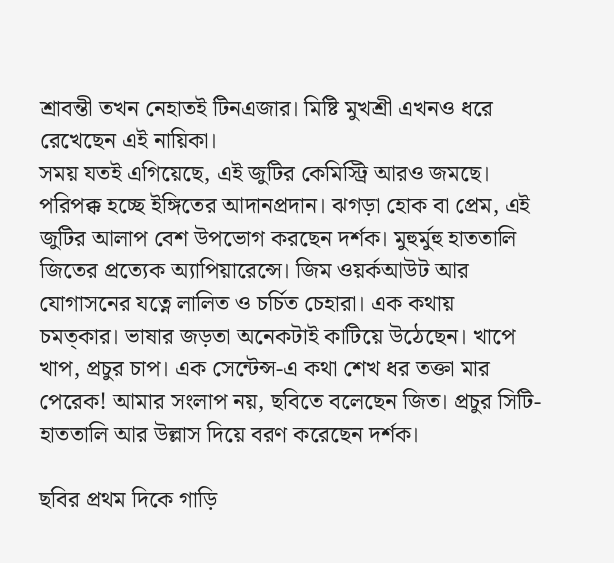শ্রাবন্তী তখন নেহাতই টিনএজার। মিষ্টি মুখশ্রী এখনও ধরে রেখেছেন এই নায়িকা।
সময় যতই এগিয়েছে, এই জুটির কেমিস্ট্রি আরও জমছে। পরিপক্ক হচ্ছে ইঙ্গিতের আদানপ্রদান। ঝগড়া হোক বা প্রেম, এই জুটির আলাপ বেশ উপভোগ করছেন দর্শক। মুহুর্মুহু হাততালি জিতের প্রত্যেক অ্যাপিয়ারেন্সে। জিম ওয়র্কআউট আর যোগাসনের যত্নে লালিত ও চর্চিত চেহারা। এক কথায় চমত্কার। ভাষার জড়তা অনেকটাই কাটিয়ে উঠেছেন। খাপে খাপ, প্রচুর চাপ। এক সেন্টেন্স-এ কথা শেখ ধর তক্তা মার পেরেক! আমার সংলাপ নয়, ছবিতে বলেছেন জিত। প্রচুর সিটি-হাততালি আর উল্লাস দিয়ে বরণ করেছেন দর্শক।

ছবির প্রথম দিকে গাড়ি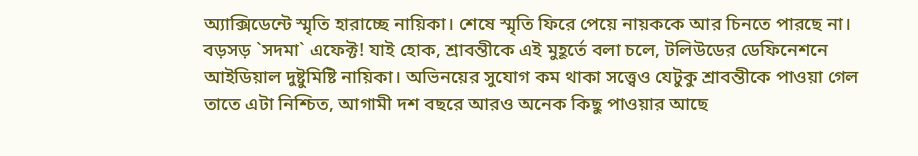অ্যাক্সিডেন্টে স্মৃতি হারাচ্ছে নায়িকা। শেষে স্মৃতি ফিরে পেয়ে নায়ককে আর চিনতে পারছে না। বড়সড় `সদমা` এফেক্ট! যাই হোক, শ্রাবন্তীকে এই মুহূর্তে বলা চলে, টলিউডের ডেফিনেশনে আইডিয়াল দুষ্টুমিষ্টি নায়িকা। অভিনয়ের সুযোগ কম থাকা সত্ত্বেও যেটুকু শ্রাবন্তীকে পাওয়া গেল তাতে এটা নিশ্চিত, আগামী দশ বছরে আরও অনেক কিছু পাওয়ার আছে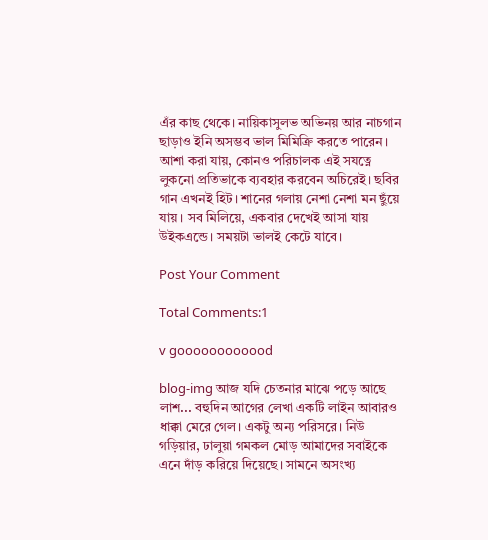এঁর কাছ থেকে। নায়িকাসুলভ অভিনয় আর নাচগান ছাড়াও ইনি অসম্ভব ভাল মিমিক্রি করতে পারেন। আশা করা যায়, কোনও পরিচালক এই সযত্নে লুকনো প্রতিভাকে ব্যবহার করবেন অচিরেই। ছবির গান এখনই হিট। শানের গলায় নেশা নেশা মন ছুঁয়ে যায়। সব মিলিয়ে, একবার দেখেই আসা যায় উইকএন্ডে। সময়টা ভালই কেটে যাবে।

Post Your Comment

Total Comments:1

v goooooooooood

blog-img আজ যদি চেতনার মাঝে পড়ে আছে লাশ... বহুদিন আগের লেখা একটি লাইন আবারও ধাক্কা মেরে গেল। একটু অন্য পরিসরে। নিউ গড়িয়ার, ঢালুয়া গমকল মোড় আমাদের সবাইকে এনে দাঁড় করিয়ে দিয়েছে। সামনে অসংখ্য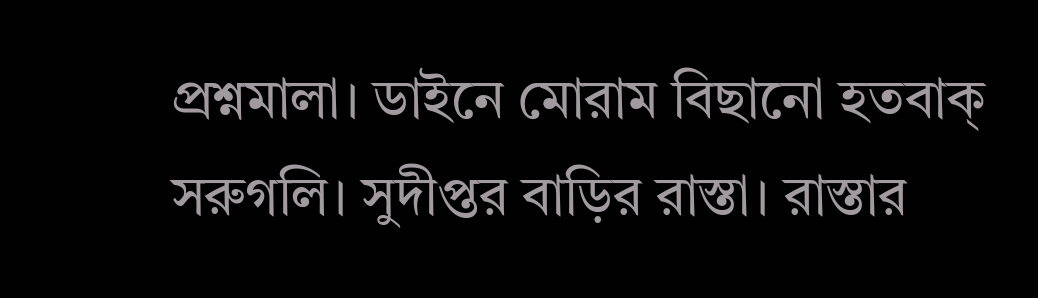প্রশ্নমালা। ডাইনে মোরাম বিছানো হতবাক্ সরুগলি। সুদীপ্তর বাড়ির রাস্তা। রাস্তার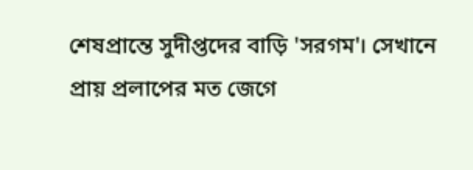শেষপ্রান্তে সুদীপ্তদের বাড়ি 'সরগম'। সেখানে প্রায় প্রলাপের মত জেগে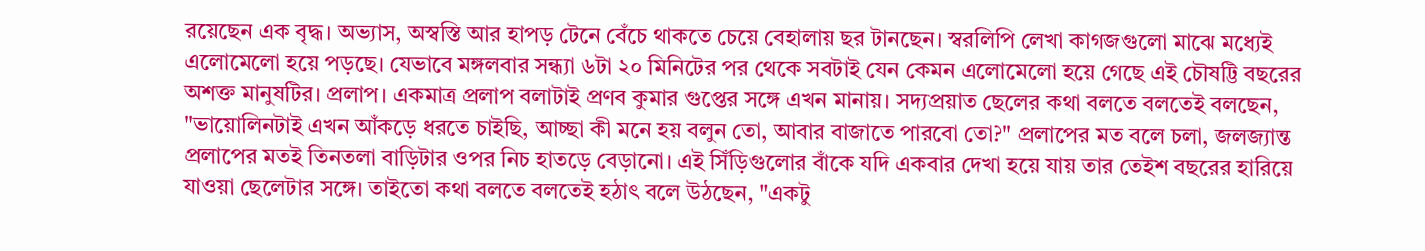রয়েছেন এক বৃদ্ধ। অভ্যাস, অস্বস্তি আর হাপড় টেনে বেঁচে থাকতে চেয়ে বেহালায় ছর টানছেন। স্বরলিপি লেখা কাগজগুলো মাঝে মধ্যেই এলোমেলো হয়ে পড়ছে। যেভাবে মঙ্গলবার সন্ধ্যা ৬টা ২০ মিনিটের পর থেকে সবটাই যেন কেমন এলোমেলো হয়ে গেছে এই চৌষট্টি বছরের অশক্ত মানুষটির। প্রলাপ। একমাত্র প্রলাপ বলাটাই প্রণব কুমার গুপ্তের সঙ্গে এখন মানায়। সদ্যপ্রয়াত ছেলের কথা বলতে বলতেই বলছেন, "ভায়োলিনটাই এখন আঁকড়ে ধরতে চাইছি, আচ্ছা কী মনে হয় বলুন তো, আবার বাজাতে পারবো তো?" প্রলাপের মত বলে চলা, জলজ্যান্ত প্রলাপের মতই তিনতলা বাড়িটার ওপর নিচ হাতড়ে বেড়ানো। এই সিঁড়িগুলোর বাঁকে যদি একবার দেখা হয়ে যায় তার তেইশ বছরের হারিয়ে যাওয়া ছেলেটার সঙ্গে। তাইতো কথা বলতে বলতেই হঠাত্‍ বলে উঠছেন, "একটু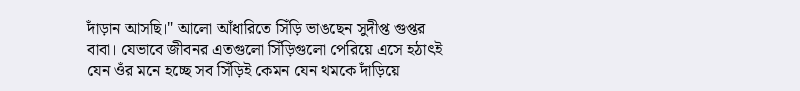দাঁড়ান আসছি।" আলো আঁধারিতে সিঁড়ি ভাঙছেন সুদীপ্ত গুপ্তর বাবা। যেভাবে জীবনর এতগুলো সিঁড়িগুলো পেরিয়ে এসে হঠাত্‍ই যেন ওঁর মনে হচ্ছে সব সিঁড়িই কেমন যেন থমকে দাঁড়িয়ে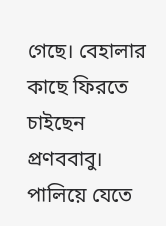গেছে। বেহালার কাছে ফিরতে চাইছেন প্রণববাবু। পালিয়ে যেতে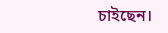চাইছেন।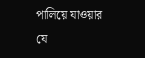পালিয়ে যাওয়ার যে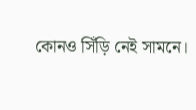কোনও সিঁড়ি নেই সামনে।